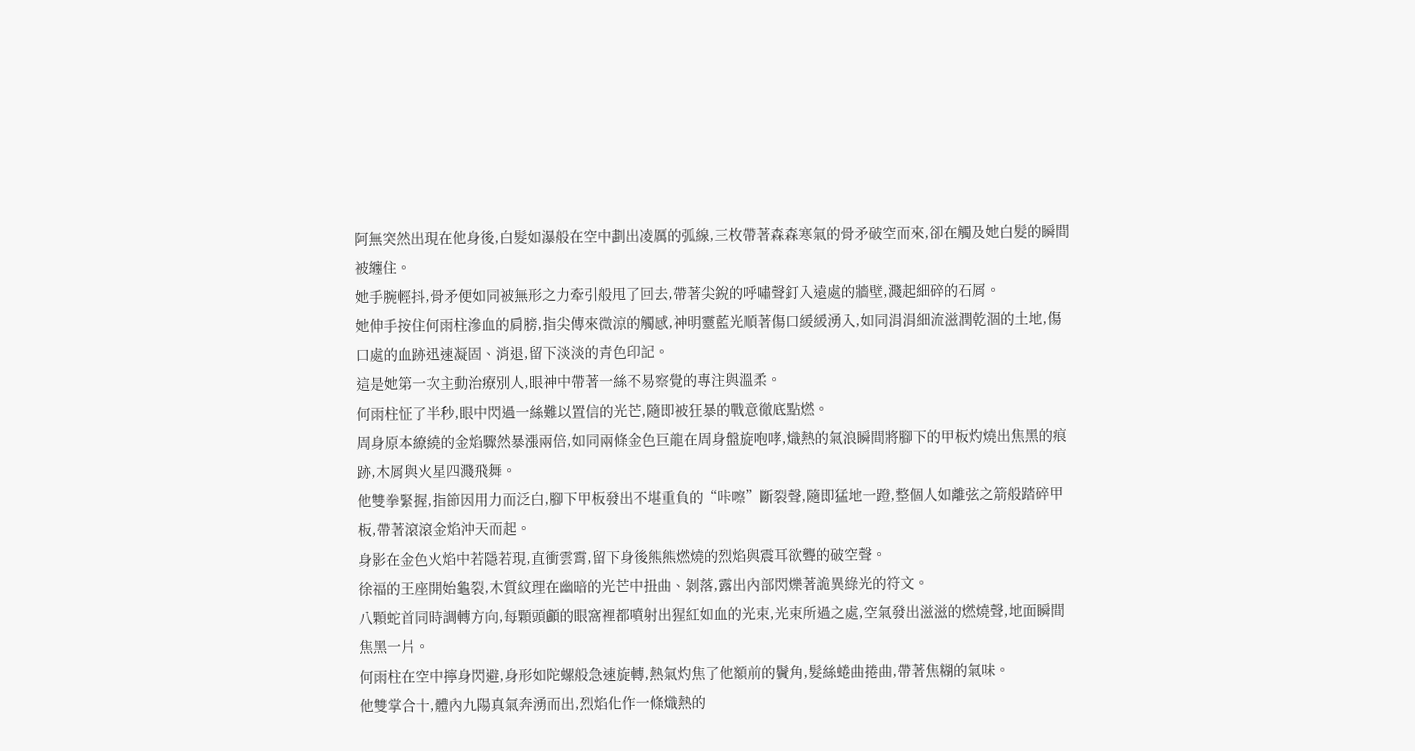阿無突然出現在他身後,白髮如瀑般在空中劃出凌厲的弧線,三枚帶著森森寒氣的骨矛破空而來,卻在觸及她白髮的瞬間被纏住。
她手腕輕抖,骨矛便如同被無形之力牽引般甩了回去,帶著尖銳的呼嘯聲釘入遠處的牆壁,濺起細碎的石屑。
她伸手按住何雨柱滲血的肩膀,指尖傳來微涼的觸感,神明靈藍光順著傷口緩緩湧入,如同涓涓細流滋潤乾涸的土地,傷口處的血跡迅速凝固、消退,留下淡淡的青色印記。
這是她第一次主動治療別人,眼神中帶著一絲不易察覺的專注與溫柔。
何雨柱怔了半秒,眼中閃過一絲難以置信的光芒,隨即被狂暴的戰意徹底點燃。
周身原本繚繞的金焰驟然暴漲兩倍,如同兩條金色巨龍在周身盤旋咆哮,熾熱的氣浪瞬間將腳下的甲板灼燒出焦黑的痕跡,木屑與火星四濺飛舞。
他雙拳緊握,指節因用力而泛白,腳下甲板發出不堪重負的“咔嚓”斷裂聲,隨即猛地一蹬,整個人如離弦之箭般踏碎甲板,帶著滾滾金焰沖天而起。
身影在金色火焰中若隱若現,直衝雲霄,留下身後熊熊燃燒的烈焰與震耳欲聾的破空聲。
徐福的王座開始龜裂,木質紋理在幽暗的光芒中扭曲、剝落,露出內部閃爍著詭異綠光的符文。
八顆蛇首同時調轉方向,每顆頭顱的眼窩裡都噴射出猩紅如血的光束,光束所過之處,空氣發出滋滋的燃燒聲,地面瞬間焦黑一片。
何雨柱在空中擰身閃避,身形如陀螺般急速旋轉,熱氣灼焦了他額前的鬢角,髮絲蜷曲捲曲,帶著焦糊的氣味。
他雙掌合十,體內九陽真氣奔湧而出,烈焰化作一條熾熱的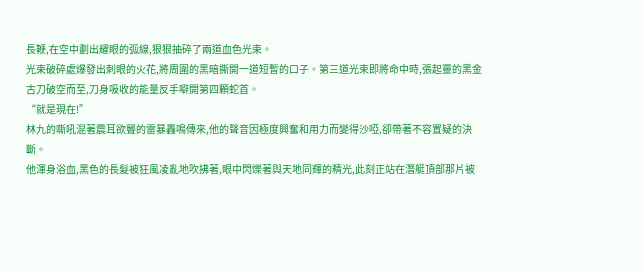長鞭,在空中劃出耀眼的弧線,狠狠抽碎了兩道血色光束。
光束破碎處爆發出刺眼的火花,將周圍的黑暗撕開一道短暫的口子。第三道光束即將命中時,張起靈的黑金古刀破空而至,刀身吸收的能量反手噼開第四顆蛇首。
“就是現在!”
林九的嘶吼混著震耳欲聾的雷暴轟鳴傳來,他的聲音因極度興奮和用力而變得沙啞,卻帶著不容置疑的決斷。
他渾身浴血,黑色的長髮被狂風凌亂地吹拂著,眼中閃爍著與天地同輝的精光,此刻正站在潛艇頂部那片被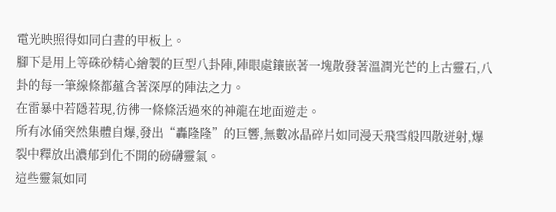電光映照得如同白晝的甲板上。
腳下是用上等硃砂精心繪製的巨型八卦陣,陣眼處鑲嵌著一塊散發著溫潤光芒的上古靈石,八卦的每一筆線條都蘊含著深厚的陣法之力。
在雷暴中若隱若現,彷彿一條條活過來的神龍在地面遊走。
所有冰俑突然集體自爆,發出“轟隆隆”的巨響,無數冰晶碎片如同漫天飛雪般四散迸射,爆裂中釋放出濃郁到化不開的磅礴靈氣。
這些靈氣如同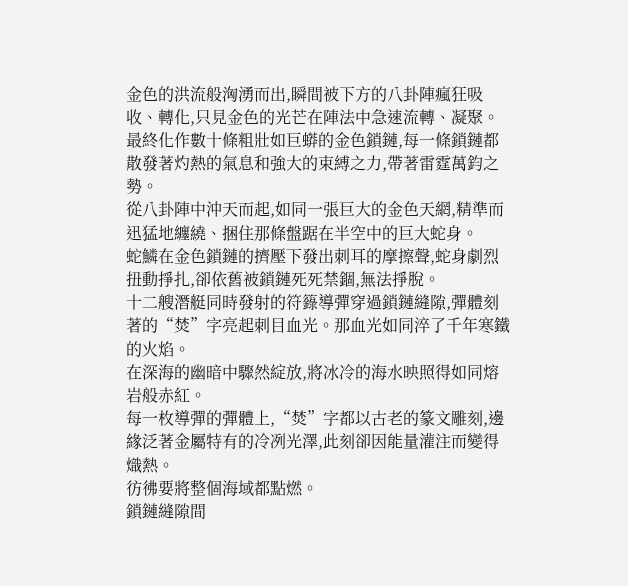金色的洪流般洶湧而出,瞬間被下方的八卦陣瘋狂吸收、轉化,只見金色的光芒在陣法中急速流轉、凝聚。
最終化作數十條粗壯如巨蟒的金色鎖鏈,每一條鎖鏈都散發著灼熱的氣息和強大的束縛之力,帶著雷霆萬鈞之勢。
從八卦陣中沖天而起,如同一張巨大的金色天網,精準而迅猛地纏繞、捆住那條盤踞在半空中的巨大蛇身。
蛇鱗在金色鎖鏈的擠壓下發出刺耳的摩擦聲,蛇身劇烈扭動掙扎,卻依舊被鎖鏈死死禁錮,無法掙脫。
十二艘潛艇同時發射的符籙導彈穿過鎖鏈縫隙,彈體刻著的“焚”字亮起刺目血光。那血光如同淬了千年寒鐵的火焰。
在深海的幽暗中驟然綻放,將冰冷的海水映照得如同熔岩般赤紅。
每一枚導彈的彈體上,“焚”字都以古老的篆文雕刻,邊緣泛著金屬特有的冷冽光澤,此刻卻因能量灌注而變得熾熱。
彷彿要將整個海域都點燃。
鎖鏈縫隙間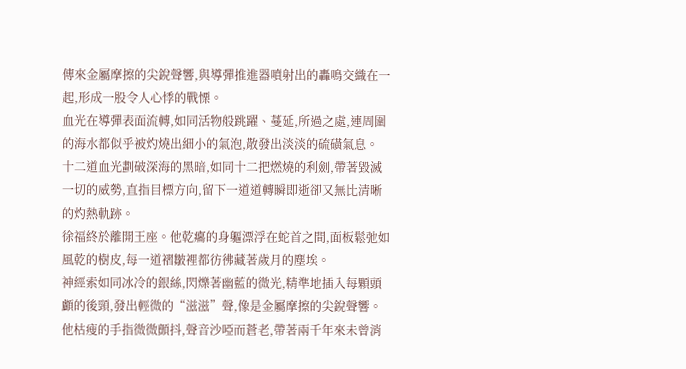傳來金屬摩擦的尖銳聲響,與導彈推進器噴射出的轟鳴交織在一起,形成一股令人心悸的戰慄。
血光在導彈表面流轉,如同活物般跳躍、蔓延,所過之處,連周圍的海水都似乎被灼燒出細小的氣泡,散發出淡淡的硫磺氣息。
十二道血光劃破深海的黑暗,如同十二把燃燒的利劍,帶著毀滅一切的威勢,直指目標方向,留下一道道轉瞬即逝卻又無比清晰的灼熱軌跡。
徐福終於離開王座。他乾癟的身軀漂浮在蛇首之間,面板鬆弛如風乾的樹皮,每一道褶皺裡都彷彿藏著歲月的塵埃。
神經索如同冰冷的銀絲,閃爍著幽藍的微光,精準地插入每顆頭顱的後頸,發出輕微的“滋滋”聲,像是金屬摩擦的尖銳聲響。
他枯瘦的手指微微顫抖,聲音沙啞而蒼老,帶著兩千年來未曾消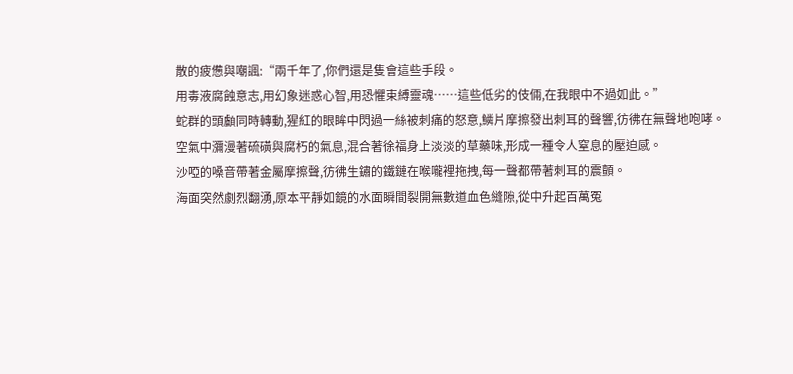散的疲憊與嘲諷:“兩千年了,你們還是隻會這些手段。
用毒液腐蝕意志,用幻象迷惑心智,用恐懼束縛靈魂……這些低劣的伎倆,在我眼中不過如此。”
蛇群的頭顱同時轉動,猩紅的眼眸中閃過一絲被刺痛的怒意,鱗片摩擦發出刺耳的聲響,彷彿在無聲地咆哮。
空氣中瀰漫著硫磺與腐朽的氣息,混合著徐福身上淡淡的草藥味,形成一種令人窒息的壓迫感。
沙啞的嗓音帶著金屬摩擦聲,彷彿生鏽的鐵鏈在喉嚨裡拖拽,每一聲都帶著刺耳的震顫。
海面突然劇烈翻湧,原本平靜如鏡的水面瞬間裂開無數道血色縫隙,從中升起百萬冤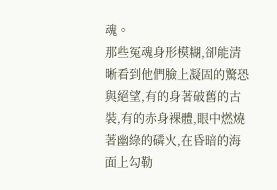魂。
那些冤魂身形模糊,卻能清晰看到他們臉上凝固的驚恐與絕望,有的身著破舊的古裝,有的赤身裸體,眼中燃燒著幽綠的磷火,在昏暗的海面上勾勒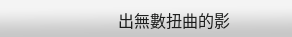出無數扭曲的影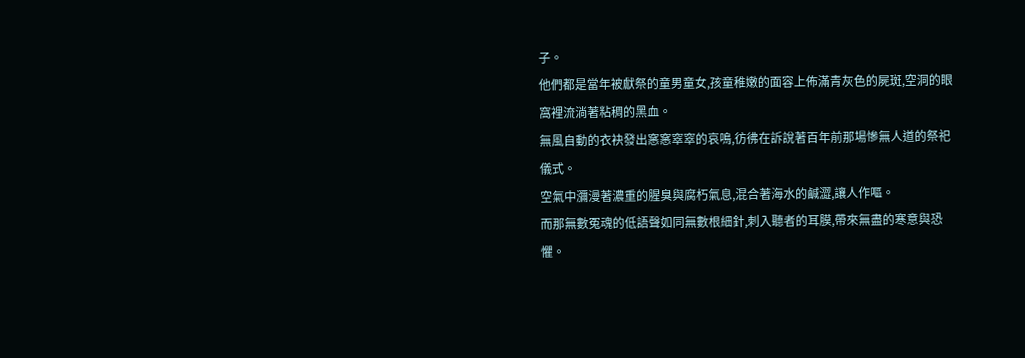子。
他們都是當年被獻祭的童男童女,孩童稚嫩的面容上佈滿青灰色的屍斑,空洞的眼窩裡流淌著粘稠的黑血。
無風自動的衣袂發出窸窸窣窣的哀鳴,彷彿在訴說著百年前那場慘無人道的祭祀儀式。
空氣中瀰漫著濃重的腥臭與腐朽氣息,混合著海水的鹹澀,讓人作嘔。
而那無數冤魂的低語聲如同無數根細針,刺入聽者的耳膜,帶來無盡的寒意與恐懼。